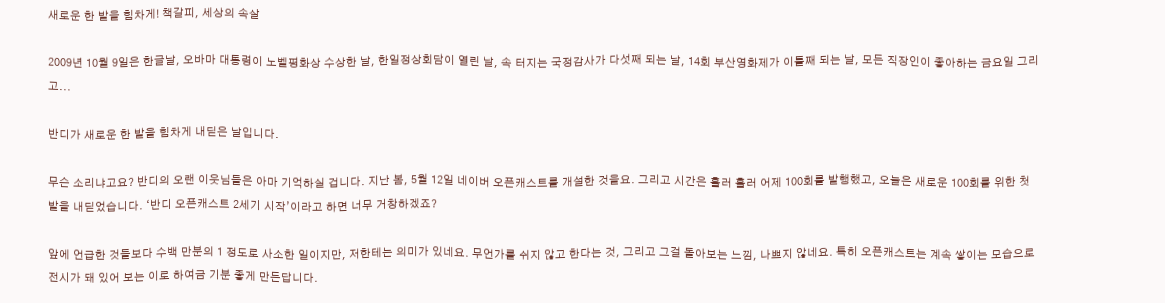새로운 한 발을 힘차게! 책갈피, 세상의 속살

2009년 10월 9일은 한글날, 오바마 대통령이 노벨평화상 수상한 날, 한일정상회담이 열린 날, 속 터지는 국정감사가 다섯째 되는 날, 14회 부산영화제가 이틀째 되는 날, 모든 직장인이 좋아하는 금요일 그리고...

반디가 새로운 한 발을 힘차게 내딛은 날입니다.

무슨 소리냐고요? 반디의 오랜 이웃님들은 아마 기억하실 겁니다. 지난 봄, 5월 12일 네이버 오픈캐스트를 개설한 것을요. 그리고 시간은 흘러 흘러 어제 100회를 발행했고, 오늘은 새로운 100회를 위한 첫 발을 내딛었습니다. ‘반디 오픈캐스트 2세기 시작’이라고 하면 너무 거창하겠죠?

앞에 언급한 것들보다 수백 만분의 1 정도로 사소한 일이지만, 저한테는 의미가 있네요. 무언가를 쉬지 않고 한다는 것, 그리고 그걸 돌아보는 느낌, 나쁘지 않네요. 특히 오픈캐스트는 계속 쌓이는 모습으로 전시가 돼 있어 보는 이로 하여금 기분 좋게 만든답니다.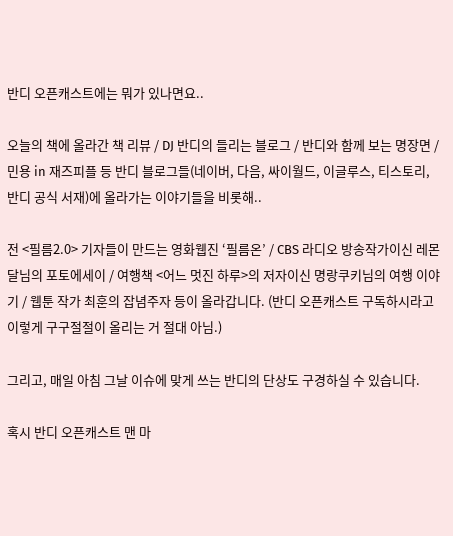반디 오픈캐스트에는 뭐가 있나면요..

오늘의 책에 올라간 책 리뷰 / DJ 반디의 들리는 블로그 / 반디와 함께 보는 명장면 / 민용 in 재즈피플 등 반디 블로그들(네이버, 다음, 싸이월드, 이글루스, 티스토리, 반디 공식 서재)에 올라가는 이야기들을 비롯해..

전 <필름2.0> 기자들이 만드는 영화웹진 ‘필름온’ / CBS 라디오 방송작가이신 레몬달님의 포토에세이 / 여행책 <어느 멋진 하루>의 저자이신 명랑쿠키님의 여행 이야기 / 웹툰 작가 최훈의 잡념주자 등이 올라갑니다. (반디 오픈캐스트 구독하시라고 이렇게 구구절절이 올리는 거 절대 아님.)

그리고, 매일 아침 그날 이슈에 맞게 쓰는 반디의 단상도 구경하실 수 있습니다.

혹시 반디 오픈캐스트 맨 마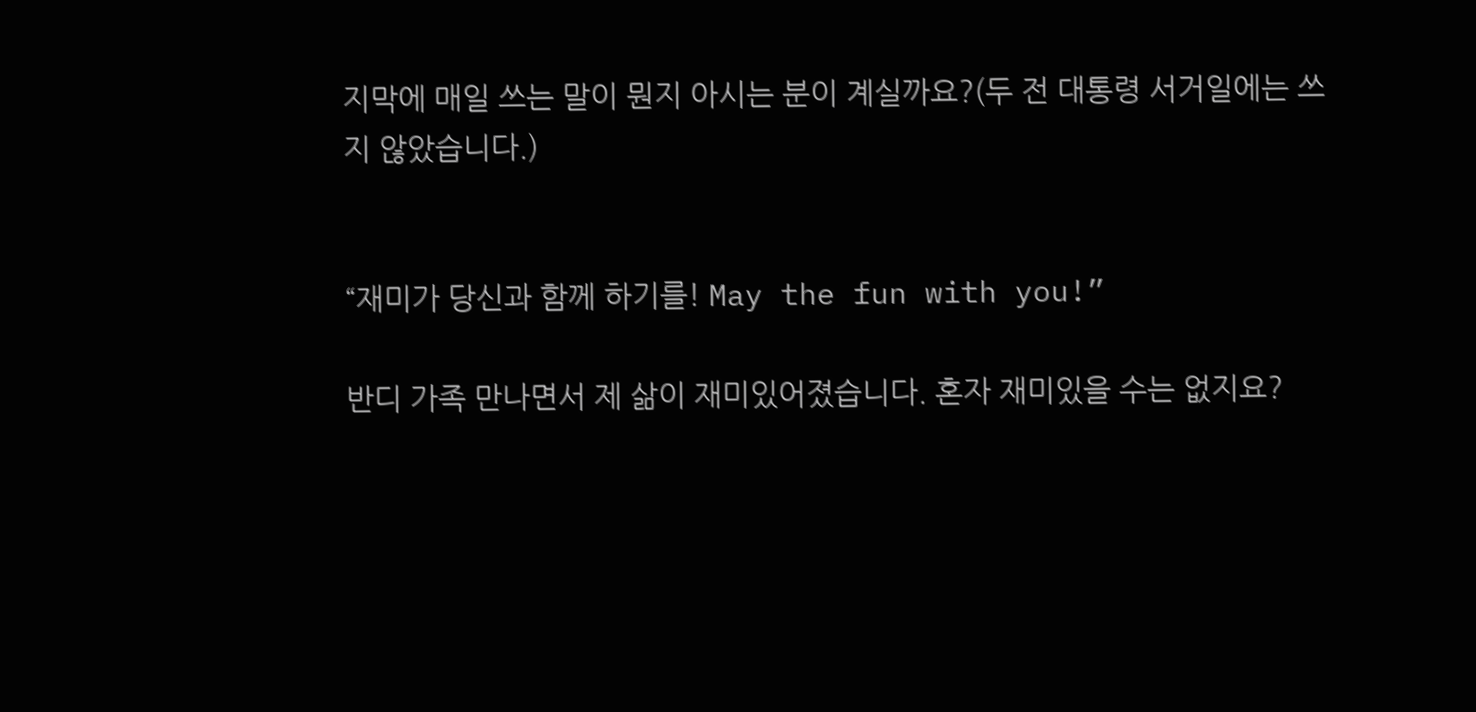지막에 매일 쓰는 말이 뭔지 아시는 분이 계실까요?(두 전 대통령 서거일에는 쓰지 않았습니다.)


“재미가 당신과 함께 하기를! May the fun with you!”

반디 가족 만나면서 제 삶이 재미있어졌습니다. 혼자 재미있을 수는 없지요?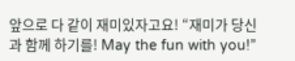앞으로 다 같이 재미있자고요! “재미가 당신과 함께 하기를! May the fun with you!”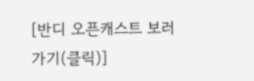[반디 오픈캐스트 보러가기(클릭)]